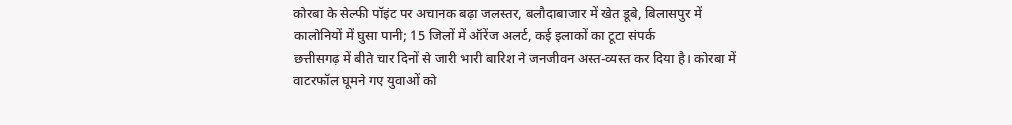कोरबा के सेल्फी पॉइंट पर अचानक बढ़ा जलस्तर, बलौदाबाजार में खेत डूबे, बिलासपुर में कालोनियों में घुसा पानी; 15 जिलों में ऑरेंज अलर्ट, कई इलाकों का टूटा संपर्क
छत्तीसगढ़ में बीते चार दिनों से जारी भारी बारिश ने जनजीवन अस्त-व्यस्त कर दिया है। कोरबा में वाटरफॉल घूमने गए युवाओं को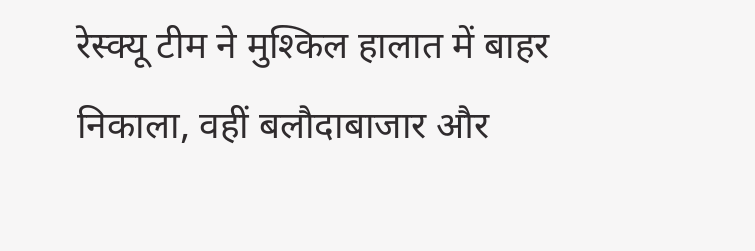रेस्क्यू टीम ने मुश्किल हालात में बाहर निकाला, वहीं बलौदाबाजार और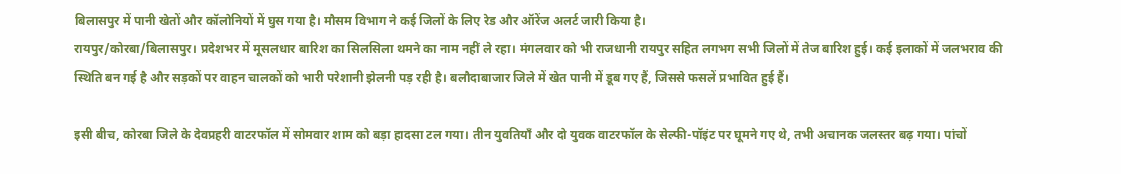बिलासपुर में पानी खेतों और कॉलोनियों में घुस गया है। मौसम विभाग ने कई जिलों के लिए रेड और ऑरेंज अलर्ट जारी किया है।
रायपुर/कोरबा/बिलासपुर। प्रदेशभर में मूसलधार बारिश का सिलसिला थमने का नाम नहीं ले रहा। मंगलवार को भी राजधानी रायपुर सहित लगभग सभी जिलों में तेज बारिश हुई। कई इलाकों में जलभराव की स्थिति बन गई है और सड़कों पर वाहन चालकों को भारी परेशानी झेलनी पड़ रही है। बलौदाबाजार जिले में खेत पानी में डूब गए हैं, जिससे फसलें प्रभावित हुई हैं।

इसी बीच, कोरबा जिले के देवप्रहरी वाटरफॉल में सोमवार शाम को बड़ा हादसा टल गया। तीन युवतियाँ और दो युवक वाटरफॉल के सेल्फी-पॉइंट पर घूमने गए थे, तभी अचानक जलस्तर बढ़ गया। पांचों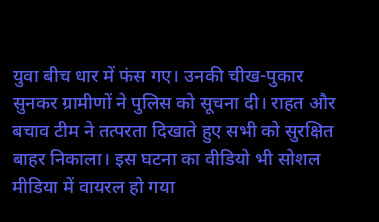युवा बीच धार में फंस गए। उनकी चीख-पुकार सुनकर ग्रामीणों ने पुलिस को सूचना दी। राहत और बचाव टीम ने तत्परता दिखाते हुए सभी को सुरक्षित बाहर निकाला। इस घटना का वीडियो भी सोशल मीडिया में वायरल हो गया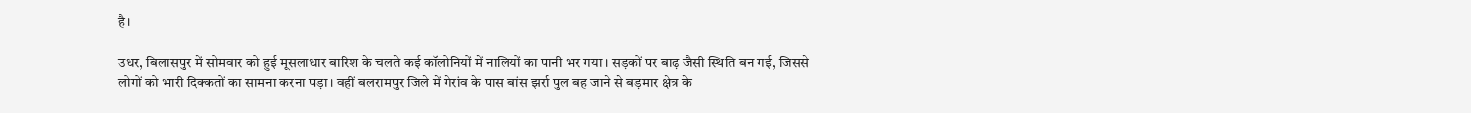है।

उधर, बिलासपुर में सोमवार को हुई मूसलाधार बारिश के चलते कई कॉलोनियों में नालियों का पानी भर गया। सड़कों पर बाढ़ जैसी स्थिति बन गई, जिससे लोगों को भारी दिक्कतों का सामना करना पड़ा। वहीं बलरामपुर जिले में गेरांव के पास बांस झर्रा पुल बह जाने से बड़मार क्षेत्र के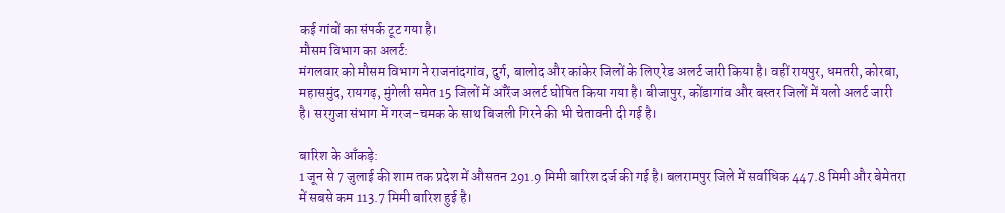कई गांवों का संपर्क टूट गया है।
मौसम विभाग का अलर्ट:
मंगलवार को मौसम विभाग ने राजनांदगांव, दुर्ग, बालोद और कांकेर जिलों के लिए रेड अलर्ट जारी किया है। वहीं रायपुर, धमतरी, कोरबा, महासमुंद, रायगढ़, मुंगेली समेत 15 जिलों में ऑरेंज अलर्ट घोषित किया गया है। बीजापुर, कोंडागांव और बस्तर जिलों में यलो अलर्ट जारी है। सरगुजा संभाग में गरज-चमक के साथ बिजली गिरने की भी चेतावनी दी गई है।

बारिश के आँकड़े:
1 जून से 7 जुलाई की शाम तक प्रदेश में औसतन 291.9 मिमी बारिश दर्ज की गई है। बलरामपुर जिले में सर्वाधिक 447.8 मिमी और बेमेतरा में सबसे कम 113.7 मिमी बारिश हुई है।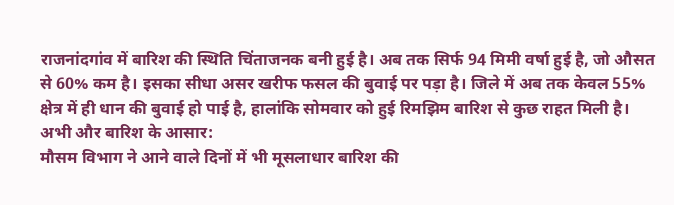राजनांदगांव में बारिश की स्थिति चिंताजनक बनी हुई है। अब तक सिर्फ 94 मिमी वर्षा हुई है, जो औसत से 60% कम है। इसका सीधा असर खरीफ फसल की बुवाई पर पड़ा है। जिले में अब तक केवल 55% क्षेत्र में ही धान की बुवाई हो पाई है, हालांकि सोमवार को हुई रिमझिम बारिश से कुछ राहत मिली है।
अभी और बारिश के आसार:
मौसम विभाग ने आने वाले दिनों में भी मूसलाधार बारिश की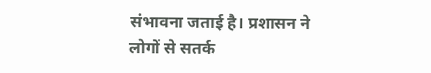संभावना जताई है। प्रशासन ने लोगों से सतर्क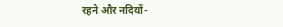रहने और नदियों-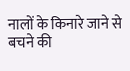नालों के किनारे जाने से बचने की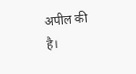अपील की है।